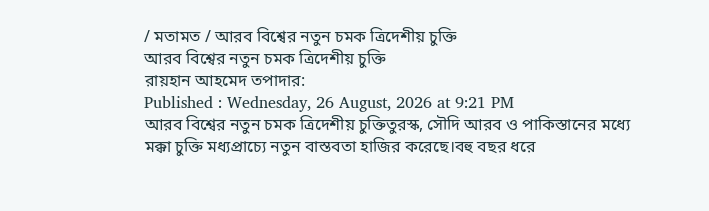/ মতামত / আরব বিশ্বের নতুন চমক ত্রিদেশীয় চুক্তি
আরব বিশ্বের নতুন চমক ত্রিদেশীয় চুক্তি
রায়হান আহমেদ তপাদার:
Published : Wednesday, 26 August, 2026 at 9:21 PM
আরব বিশ্বের নতুন চমক ত্রিদেশীয় চুক্তিতুরস্ক, সৌদি আরব ও পাকিস্তানের মধ্যে মক্কা চুক্তি মধ্যপ্রাচ্যে নতুন বাস্তবতা হাজির করেছে।বহু বছর ধরে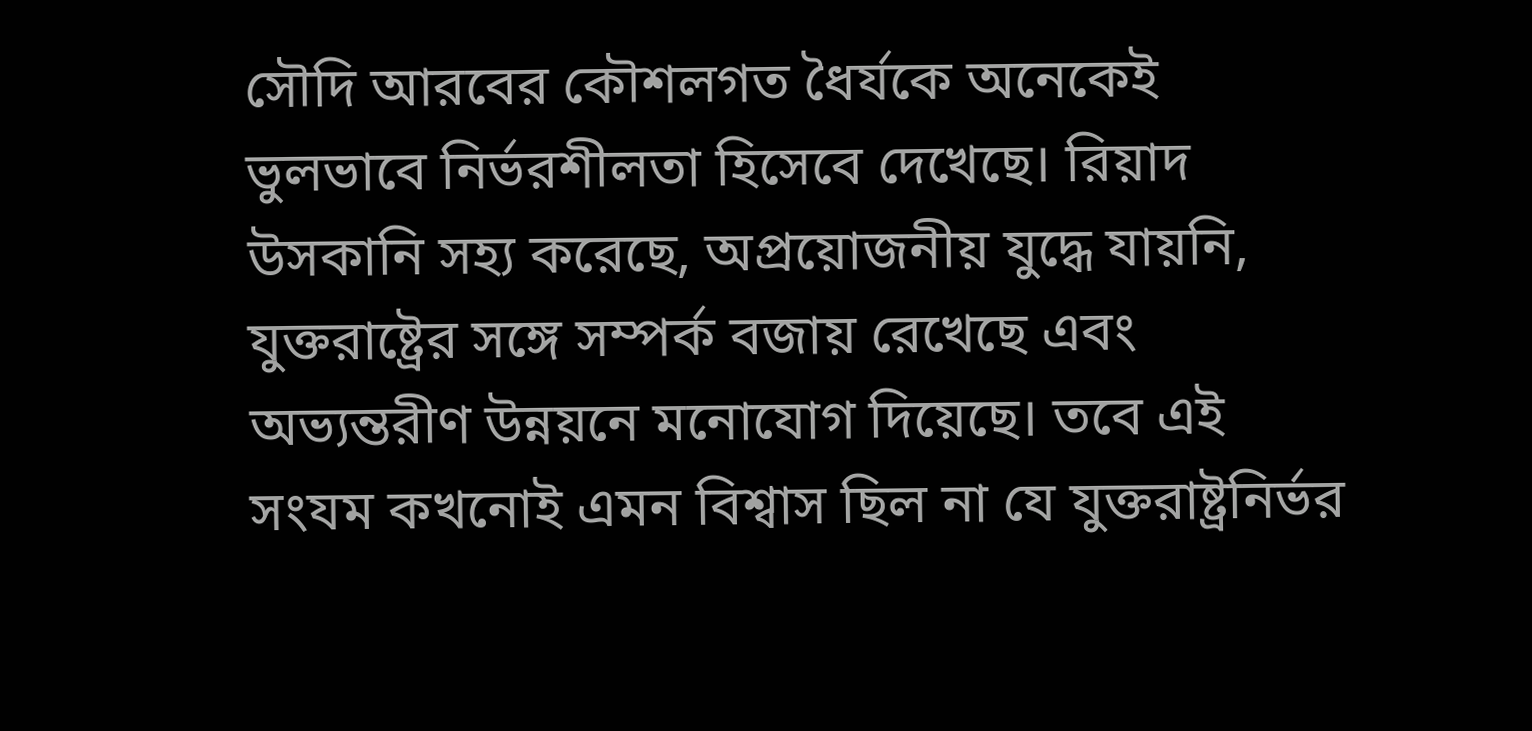সৌদি আরবের কৌশলগত ধৈর্যকে অনেকেই ভুলভাবে নির্ভরশীলতা হিসেবে দেখেছে। রিয়াদ উসকানি সহ্য করেছে, অপ্রয়োজনীয় যুদ্ধে যায়নি, যুক্তরাষ্ট্রের সঙ্গে সম্পর্ক বজায় রেখেছে এবং অভ্যন্তরীণ উন্নয়নে মনোযোগ দিয়েছে। তবে এই সংযম কখনোই এমন বিশ্বাস ছিল না যে যুক্তরাষ্ট্রনির্ভর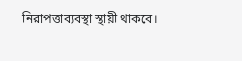নিরাপত্তাব্যবস্থা স্থায়ী থাকবে।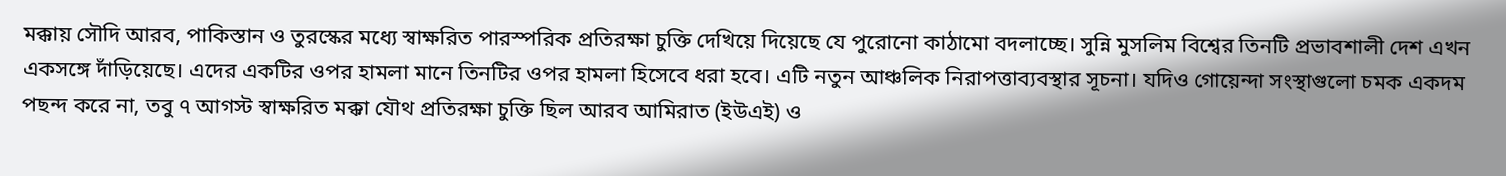মক্কায় সৌদি আরব, পাকিস্তান ও তুরস্কের মধ্যে স্বাক্ষরিত পারস্পরিক প্রতিরক্ষা চুক্তি দেখিয়ে দিয়েছে যে পুরোনো কাঠামো বদলাচ্ছে। সুন্নি মুসলিম বিশ্বের তিনটি প্রভাবশালী দেশ এখন একসঙ্গে দাঁড়িয়েছে। এদের একটির ওপর হামলা মানে তিনটির ওপর হামলা হিসেবে ধরা হবে। এটি নতুন আঞ্চলিক নিরাপত্তাব্যবস্থার সূচনা। যদিও গোয়েন্দা সংস্থাগুলো চমক একদম পছন্দ করে না, তবু ৭ আগস্ট স্বাক্ষরিত মক্কা যৌথ প্রতিরক্ষা চুক্তি ছিল আরব আমিরাত (ইউএই) ও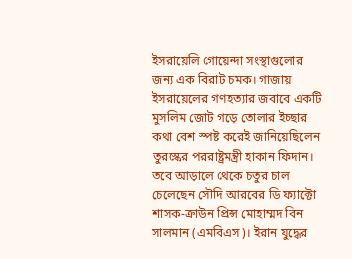ইসরায়েলি গোয়েন্দা সংস্থাগুলোর জন্য এক বিরাট চমক। গাজায় ইসরায়েলের গণহত্যার জবাবে একটি মুসলিম জোট গড়ে তোলার ইচ্ছার কথা বেশ স্পষ্ট করেই জানিয়েছিলেন তুরস্কের পররাষ্ট্রমন্ত্রী হাকান ফিদান। তবে আড়ালে থেকে চতুর চাল চেলেছেন সৌদি আরবের ডি ফ্যাক্টো শাসক-ক্রাউন প্রিন্স মোহাম্মদ বিন সালমান (এমবিএস)। ইরান যুদ্ধের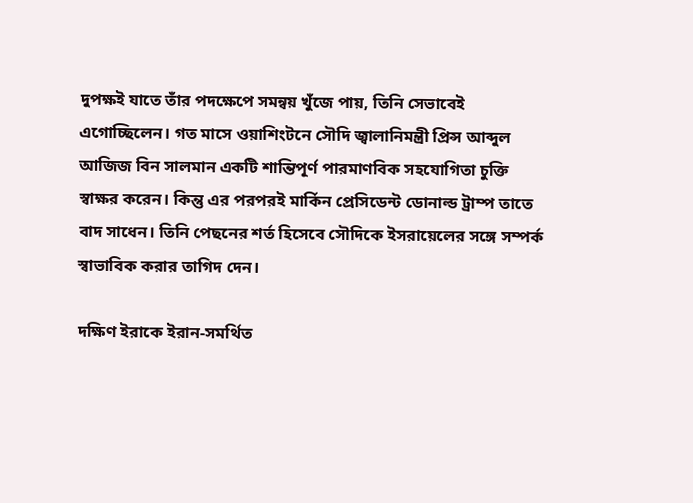দুপক্ষই যাতে তাঁর পদক্ষেপে সমন্বয় খুঁজে পায়, তিনি সেভাবেই এগোচ্ছিলেন। গত মাসে ওয়াশিংটনে সৌদি জ্বালানিমন্ত্রী প্রিন্স আব্দুল  আজিজ বিন সালমান একটি শান্তিপূর্ণ পারমাণবিক সহযোগিতা চুক্তি স্বাক্ষর করেন। কিন্তু এর পরপরই মার্কিন প্রেসিডেন্ট ডোনাল্ড ট্রাম্প তাতে বাদ সাধেন। তিনি পেছনের শর্ত হিসেবে সৌদিকে ইসরায়েলের সঙ্গে সম্পর্ক স্বাভাবিক করার তাগিদ দেন।

দক্ষিণ ইরাকে ইরান-সমর্থিত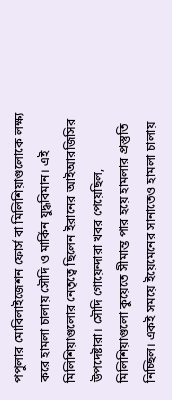পপুলার মোবিলাইজেশন ফোর্স বা মিলিশিয়াগুলোকে লক্ষ্য করে হামলা চালায় সৌদি ও মার্কিন যুদ্ধবিমান। এই মিলিশিয়াগুলোর নেতৃত্বে ছিলেন ইরানের আইআরজিসির উপদেষ্টারা। সৌদি গোয়েন্দারা খবর পেয়েছিল, মিলিশিয়াগুলো কুয়েতে সীমান্ত পার হয়ে হামলার প্রস্তুতি নিচ্ছিল। একই সময়ে ইয়েমেনের সানাতেও হামলা চালায়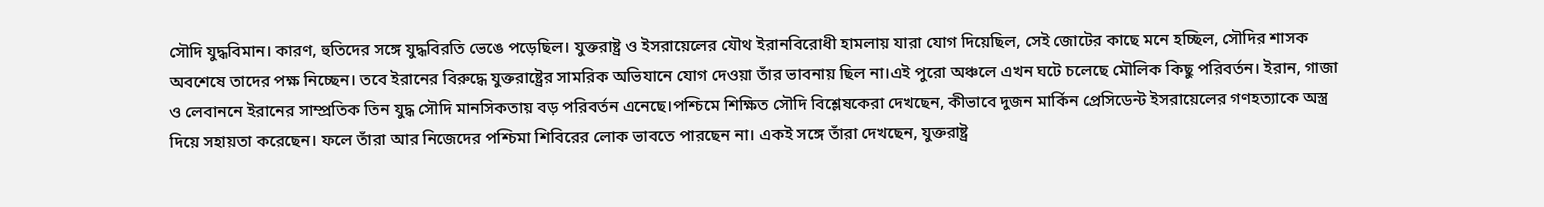সৌদি যুদ্ধবিমান। কারণ, হুতিদের সঙ্গে যুদ্ধবিরতি ভেঙে পড়েছিল। যুক্তরাষ্ট্র ও ইসরায়েলের যৌথ ইরানবিরোধী হামলায় যারা যোগ দিয়েছিল, সেই জোটের কাছে মনে হচ্ছিল, সৌদির শাসক অবশেষে তাদের পক্ষ নিচ্ছেন। তবে ইরানের বিরুদ্ধে যুক্তরাষ্ট্রের সামরিক অভিযানে যোগ দেওয়া তাঁর ভাবনায় ছিল না।এই পুরো অঞ্চলে এখন ঘটে চলেছে মৌলিক কিছু পরিবর্তন। ইরান, গাজা ও লেবাননে ইরানের সাম্প্রতিক তিন যুদ্ধ সৌদি মানসিকতায় বড় পরিবর্তন এনেছে।পশ্চিমে শিক্ষিত সৌদি বিশ্লেষকেরা দেখছেন, কীভাবে দুজন মার্কিন প্রেসিডেন্ট ইসরায়েলের গণহত্যাকে অস্ত্র দিয়ে সহায়তা করেছেন। ফলে তাঁরা আর নিজেদের পশ্চিমা শিবিরের লোক ভাবতে পারছেন না। একই সঙ্গে তাঁরা দেখছেন, যুক্তরাষ্ট্র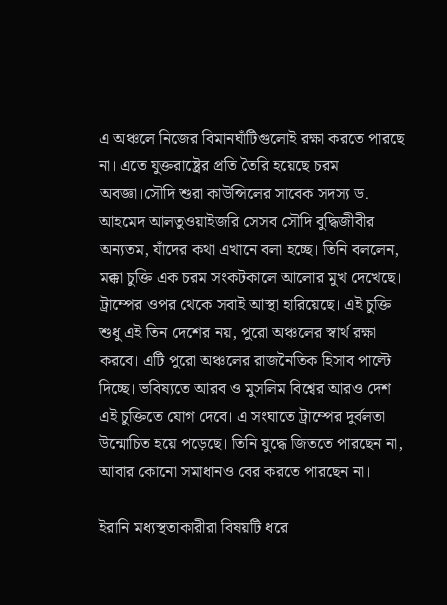এ অঞ্চলে নিজের বিমানঘাঁটিগুলোই রক্ষা করতে পারছে না। এতে যুক্তরাষ্ট্রের প্রতি তৈরি হয়েছে চরম অবজ্ঞা।সৌদি শুরা কাউন্সিলের সাবেক সদস্য ড. আহমেদ আলতুওয়াইজরি সেসব সৌদি বুদ্ধিজীবীর অন্যতম, যাঁদের কথা এখানে বলা হচ্ছে। তিনি বললেন, মক্কা চুক্তি এক চরম সংকটকালে আলোর মুখ দেখেছে। ট্রাম্পের ওপর থেকে সবাই আস্থা হারিয়েছে। এই চুক্তি শুধু এই তিন দেশের নয়, পুরো অঞ্চলের স্বার্থ রক্ষা করবে। এটি পুরো অঞ্চলের রাজনৈতিক হিসাব পাল্টে দিচ্ছে। ভবিষ্যতে আরব ও মুসলিম বিশ্বের আরও দেশ এই চুক্তিতে যোগ দেবে। এ সংঘাতে ট্রাম্পের দুর্বলতা উন্মোচিত হয়ে পড়েছে। তিনি যুদ্ধে জিততে পারছেন না, আবার কোনো সমাধানও বের করতে পারছেন না।

ইরানি মধ্যস্থতাকারীরা বিষয়টি ধরে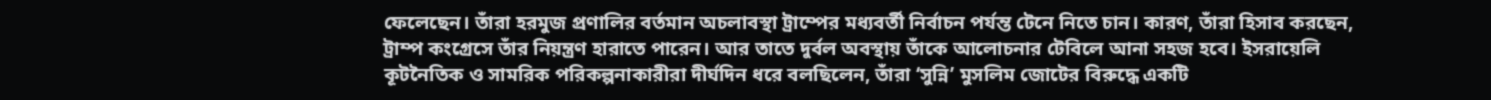ফেলেছেন। তাঁরা হরমুজ প্রণালির বর্তমান অচলাবস্থা ট্রাম্পের মধ্যবর্তী নির্বাচন পর্যন্ত টেনে নিতে চান। কারণ, তাঁরা হিসাব করছেন, ট্রাম্প কংগ্রেসে তাঁর নিয়ন্ত্রণ হারাতে পারেন। আর তাতে দুর্বল অবস্থায় তাঁকে আলোচনার টেবিলে আনা সহজ হবে। ইসরায়েলি কূটনৈতিক ও সামরিক পরিকল্পনাকারীরা দীর্ঘদিন ধরে বলছিলেন, তাঁরা ‘সুন্নি’ মুসলিম জোটের বিরুদ্ধে একটি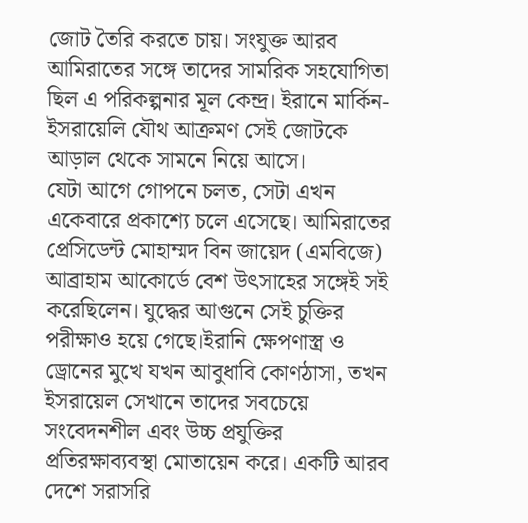জোট তৈরি করতে চায়। সংযুক্ত আরব আমিরাতের সঙ্গে তাদের সামরিক সহযোগিতা ছিল এ পরিকল্পনার মূল কেন্দ্র। ইরানে মার্কিন-ইসরায়েলি যৌথ আক্রমণ সেই জোটকে আড়াল থেকে সামনে নিয়ে আসে।
যেটা আগে গোপনে চলত, সেটা এখন একেবারে প্রকাশ্যে চলে এসেছে। আমিরাতের প্রেসিডেন্ট মোহাম্মদ বিন জায়েদ (এমবিজে) আব্রাহাম আকোর্ডে বেশ উৎসাহের সঙ্গেই সই করেছিলেন। যুদ্ধের আগুনে সেই চুক্তির পরীক্ষাও হয়ে গেছে।ইরানি ক্ষেপণাস্ত্র ও ড্রোনের মুখে যখন আবুধাবি কোণঠাসা, তখন ইসরায়েল সেখানে তাদের সবচেয়ে সংবেদনশীল এবং উচ্চ প্রযুক্তির প্রতিরক্ষাব্যবস্থা মোতায়েন করে। একটি আরব দেশে সরাসরি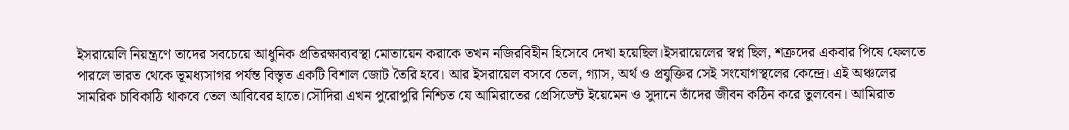ইসরায়েলি নিয়ন্ত্রণে তাদের সবচেয়ে আধুনিক প্রতিরক্ষাব্যবস্থা মোতায়েন করাকে তখন নজিরবিহীন হিসেবে দেখা হয়েছিল।ইসরায়েলের স্বপ্ন ছিল, শত্রুদের একবার পিষে ফেলতে পারলে ভারত থেকে ভূমধ্যসাগর পর্যন্ত বিস্তৃত একটি বিশাল জোট তৈরি হবে। আর ইসরায়েল বসবে তেল, গ্যাস, অর্থ ও প্রযুক্তির সেই সংযোগস্থলের কেন্দ্রে। এই অঞ্চলের সামরিক চাবিকাঠি থাকবে তেল আবিবের হাতে।সৌদিরা এখন পুরোপুরি নিশ্চিত যে আমিরাতের প্রেসিডেন্ট ইয়েমেন ও সুদানে তাঁদের জীবন কঠিন করে তুলবেন। আমিরাত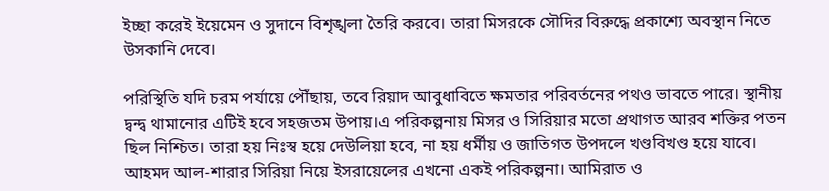ইচ্ছা করেই ইয়েমেন ও সুদানে বিশৃঙ্খলা তৈরি করবে। তারা মিসরকে সৌদির বিরুদ্ধে প্রকাশ্যে অবস্থান নিতে উসকানি দেবে।

পরিস্থিতি যদি চরম পর্যায়ে পৌঁছায়, তবে রিয়াদ আবুধাবিতে ক্ষমতার পরিবর্তনের পথও ভাবতে পারে। স্থানীয় দ্বন্দ্ব থামানোর এটিই হবে সহজতম উপায়।এ পরিকল্পনায় মিসর ও সিরিয়ার মতো প্রথাগত আরব শক্তির পতন ছিল নিশ্চিত। তারা হয় নিঃস্ব হয়ে দেউলিয়া হবে, না হয় ধর্মীয় ও জাতিগত উপদলে খণ্ডবিখণ্ড হয়ে যাবে। আহমদ আল-শারার সিরিয়া নিয়ে ইসরায়েলের এখনো একই পরিকল্পনা। আমিরাত ও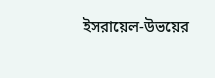ইসরায়েল-উভয়ের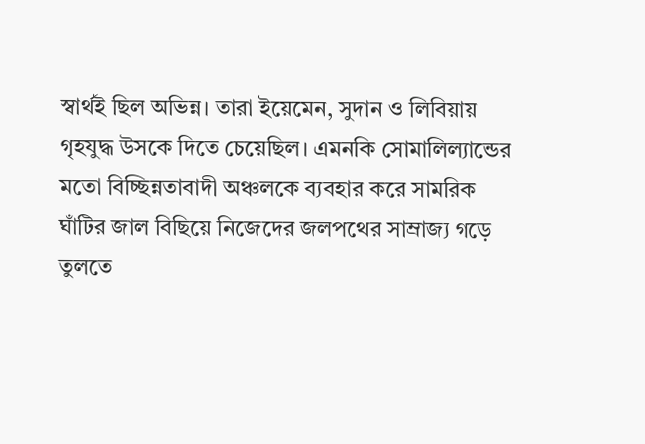স্বার্থই ছিল অভিন্ন। তারা ইয়েমেন, সুদান ও লিবিয়ায় গৃহযুদ্ধ উসকে দিতে চেয়েছিল। এমনকি সোমালিল্যান্ডের মতো বিচ্ছিন্নতাবাদী অঞ্চলকে ব্যবহার করে সামরিক ঘাঁটির জাল বিছিয়ে নিজেদের জলপথের সাম্রাজ্য গড়ে তুলতে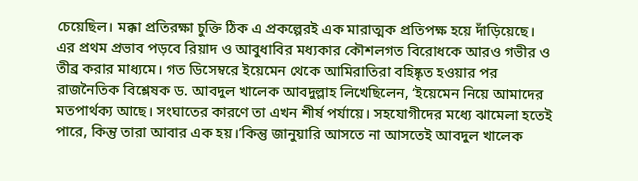চেয়েছিল। মক্কা প্রতিরক্ষা চুক্তি ঠিক এ প্রকল্পেরই এক মারাত্মক প্রতিপক্ষ হয়ে দাঁড়িয়েছে। এর প্রথম প্রভাব পড়বে রিয়াদ ও আবুধাবির মধ্যকার কৌশলগত বিরোধকে আরও গভীর ও তীব্র করার মাধ্যমে। গত ডিসেম্বরে ইয়েমেন থেকে আমিরাতিরা বহিষ্কৃত হওয়ার পর রাজনৈতিক বিশ্লেষক ড. আবদুল খালেক আবদুল্লাহ লিখেছিলেন, ‘ইয়েমেন নিয়ে আমাদের মতপার্থক্য আছে। সংঘাতের কারণে তা এখন শীর্ষ পর্যায়ে। সহযোগীদের মধ্যে ঝামেলা হতেই পারে, কিন্তু তারা আবার এক হয়।’কিন্তু জানুয়ারি আসতে না আসতেই আবদুল খালেক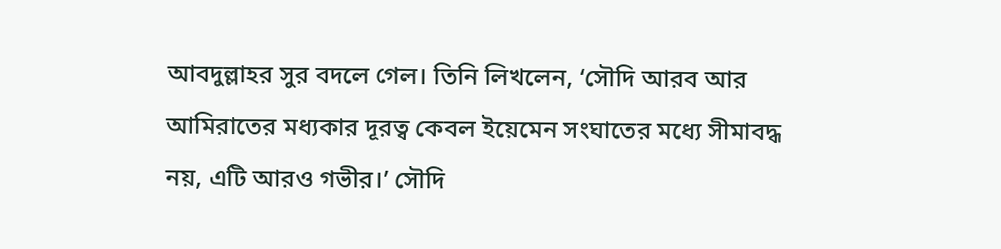আবদুল্লাহর সুর বদলে গেল। তিনি লিখলেন, ‘সৌদি আরব আর আমিরাতের মধ্যকার দূরত্ব কেবল ইয়েমেন সংঘাতের মধ্যে সীমাবদ্ধ নয়, এটি আরও গভীর।’ সৌদি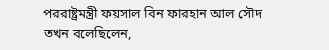পররাষ্ট্রমন্ত্রী ফয়সাল বিন ফারহান আল সৌদ তখন বলেছিলেন,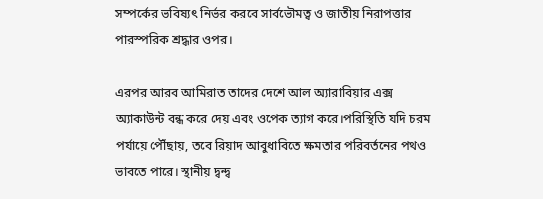সম্পর্কের ভবিষ্যৎ নির্ভর করবে সার্বভৌমত্ব ও জাতীয় নিরাপত্তার পারস্পরিক শ্রদ্ধার ওপর।

এরপর আরব আমিরাত তাদের দেশে আল অ্যারাবিয়ার এক্স অ্যাকাউন্ট বন্ধ করে দেয় এবং ওপেক ত্যাগ করে।পরিস্থিতি যদি চরম পর্যায়ে পৌঁছায়, তবে রিয়াদ আবুধাবিতে ক্ষমতার পরিবর্তনের পথও ভাবতে পারে। স্থানীয় দ্বন্দ্ব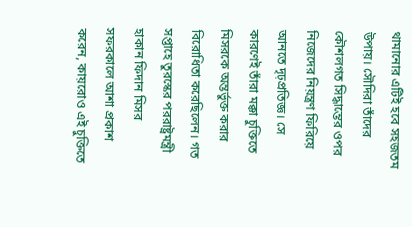থামানোর এটিই হবে সহজতম উপায়। সৌদিরা তাঁদের কৌশলগত সিদ্ধান্তের ওপর নিজেদের নিয়ন্ত্রণ ফিরিয়ে আনতে দৃঢ়প্রতিজ্ঞ। সে কারণেই তাঁরা মক্কা চুক্তিতে মিসরকে অন্তর্ভুক্ত করার বিরোধিতা করেছিলেন। গত সপ্তাহে তুরস্কের পররাষ্ট্রমন্ত্রী হাকান ফিদান মিসর সফরকালে আশা প্রকাশ করেন, কায়রোও এই চুক্তিতে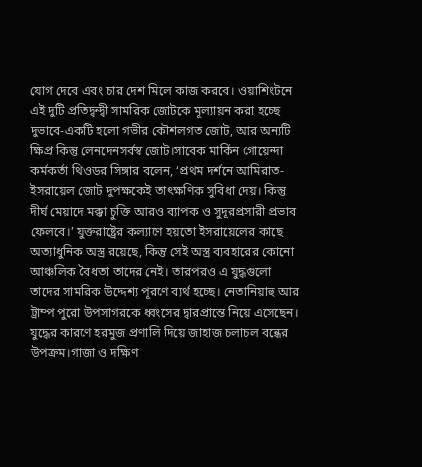যোগ দেবে এবং চার দেশ মিলে কাজ করবে। ওয়াশিংটনে এই দুটি প্রতিদ্বন্দ্বী সামরিক জোটকে মূল্যায়ন করা হচ্ছে দুভাবে-একটি হলো গভীর কৌশলগত জোট, আর অন্যটি ক্ষিপ্র কিন্তু লেনদেনসর্বস্ব জোট।সাবেক মার্কিন গোয়েন্দা কর্মকর্তা থিওডর সিঙ্গার বলেন, ‘প্রথম দর্শনে আমিরাত-ইসরায়েল জোট দুপক্ষকেই তাৎক্ষণিক সুবিধা দেয়। কিন্তু দীর্ঘ মেয়াদে মক্কা চুক্তি আরও ব্যাপক ও সুদূরপ্রসারী প্রভাব ফেলবে।’ যুক্তরাষ্ট্রের কল্যাণে হয়তো ইসরায়েলের কাছে অত্যাধুনিক অস্ত্র রয়েছে, কিন্তু সেই অস্ত্র ব্যবহারের কোনো আঞ্চলিক বৈধতা তাদের নেই। তারপরও এ যুদ্ধগুলো তাদের সামরিক উদ্দেশ্য পূরণে ব্যর্থ হচ্ছে। নেতানিয়াহু আর ট্রাম্প পুরো উপসাগরকে ধ্বংসের দ্বারপ্রান্তে নিয়ে এসেছেন। যুদ্ধের কারণে হরমুজ প্রণালি দিয়ে জাহাজ চলাচল বন্ধের উপক্রম।গাজা ও দক্ষিণ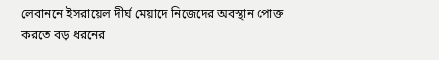লেবাননে ইসরায়েল দীর্ঘ মেয়াদে নিজেদের অবস্থান পোক্ত করতে বড় ধরনের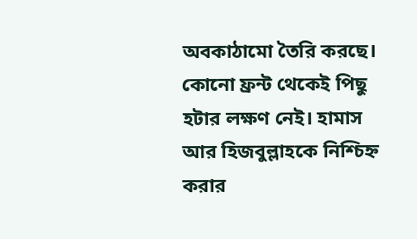অবকাঠামো তৈরি করছে। কোনো ফ্রন্ট থেকেই পিছু হটার লক্ষণ নেই। হামাস আর হিজবুল্লাহকে নিশ্চিহ্ন করার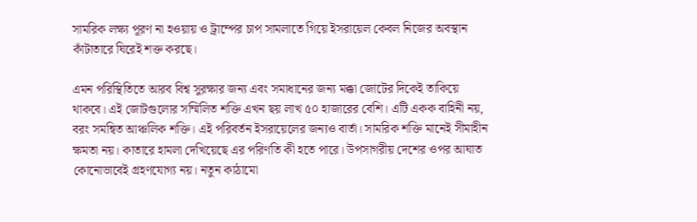সামরিক লক্ষ্য পূরণ না হওয়ায় ও ট্রাম্পের চাপ সামলাতে গিয়ে ইসরায়েল কেবল নিজের অবস্থান কাঁটাতারে ঘিরেই শক্ত করছে।

এমন পরিস্থিতিতে আরব বিশ্ব সুরক্ষার জন্য এবং সমাধানের জন্য মক্কা জোটের দিকেই তাকিয়ে থাকবে। এই জোটগুলোর সম্মিলিত শক্তি এখন ছয় লাখ ৫০ হাজারের বেশি। এটি একক বাহিনী নয়, বরং সমন্বিত আঞ্চলিক শক্তি। এই পরিবর্তন ইসরায়েলের জন্যও বার্তা। সামরিক শক্তি মানেই সীমাহীন ক্ষমতা নয়। কাতারে হামলা দেখিয়েছে এর পরিণতি কী হতে পারে। উপসাগরীয় দেশের ওপর আঘাত কোনোভাবেই গ্রহণযোগ্য নয়। নতুন কাঠামো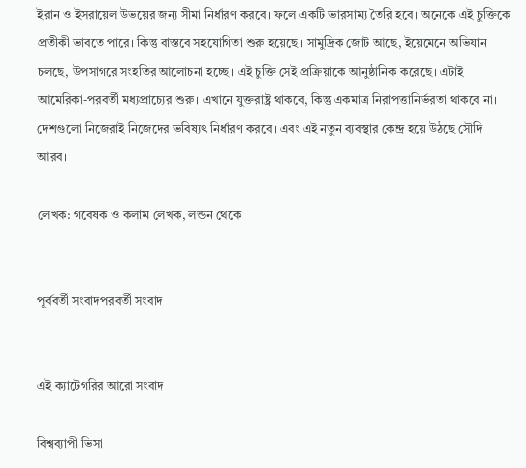ইরান ও ইসরায়েল উভয়ের জন্য সীমা নির্ধারণ করবে। ফলে একটি ভারসাম্য তৈরি হবে। অনেকে এই চুক্তিকে প্রতীকী ভাবতে পারে। কিন্তু বাস্তবে সহযোগিতা শুরু হয়েছে। সামুদ্রিক জোট আছে, ইয়েমেনে অভিযান চলছে, উপসাগরে সংহতির আলোচনা হচ্ছে। এই চুক্তি সেই প্রক্রিয়াকে আনুষ্ঠানিক করেছে। এটাই আমেরিকা-পরবর্তী মধ্যপ্রাচ্যের শুরু। এখানে যুক্তরাষ্ট্র থাকবে, কিন্তু একমাত্র নিরাপত্তানির্ভরতা থাকবে না। দেশগুলো নিজেরাই নিজেদের ভবিষ্যৎ নির্ধারণ করবে। এবং এই নতুন ব্যবস্থার কেন্দ্র হয়ে উঠছে সৌদি আরব।

লেখক: গবেষক ও কলাম লেখক, লন্ডন থেকে


পূর্ববর্তী সংবাদপরবর্তী সংবাদ


এই ক্যাটেগরির আরো সংবাদ

বিশ্বব্যাপী ভিসা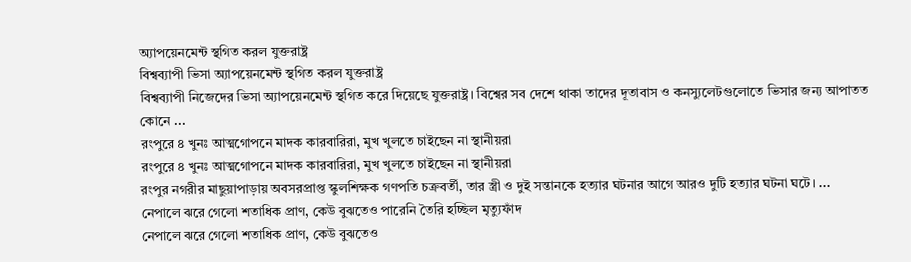অ্যাপয়েনমেন্ট স্থগিত করল যুক্তরাষ্ট্র
বিশ্বব্যাপী ভিসা অ্যাপয়েনমেন্ট স্থগিত করল যুক্তরাষ্ট্র
বিশ্বব্যাপী নিজেদের ভিসা অ্যাপয়েনমেন্ট স্থগিত করে দিয়েছে যুক্তরাষ্ট্র। বিশ্বের সব দেশে থাকা তাদের দূতাবাস ও কনস্যুলেটগুলোতে ভিসার জন্য আপাতত কোনে ...
রংপুরে ৪ খুনঃ আত্মগোপনে মাদক কারবারিরা, মুখ খুলতে চাইছেন না স্থানীয়রা
রংপুরে ৪ খুনঃ আত্মগোপনে মাদক কারবারিরা, মুখ খুলতে চাইছেন না স্থানীয়রা
রংপুর নগরীর মাছুয়াপাড়ায় অবসরপ্রাপ্ত স্কুলশিক্ষক গণপতি চক্রবর্তী, তার স্ত্রী ও দুই সন্তানকে হত্যার ঘটনার আগে আরও দুটি হত্যার ঘটনা ঘটে। ...
নেপালে ঝরে গেলো শতাধিক প্রাণ, কেউ বুঝতেও পারেনি তৈরি হচ্ছিল মৃত্যুফাঁদ
নেপালে ঝরে গেলো শতাধিক প্রাণ, কেউ বুঝতেও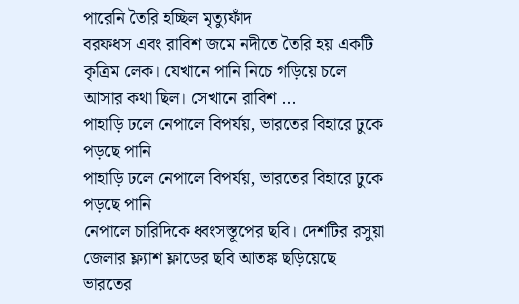পারেনি তৈরি হচ্ছিল মৃত্যুফাঁদ
বরফধস এবং রাবিশ জমে নদীতে তৈরি হয় একটি কৃত্রিম লেক। যেখানে পানি নিচে গড়িয়ে চলে আসার কথা ছিল। সেখানে রাবিশ ...
পাহাড়ি ঢলে নেপালে বিপর্যয়, ভারতের বিহারে ঢুকে পড়ছে পানি
পাহাড়ি ঢলে নেপালে বিপর্যয়, ভারতের বিহারে ঢুকে পড়ছে পানি
নেপালে চারিদিকে ধ্বংসস্তূপের ছবি। দেশটির রসুয়া জেলার ফ্ল্যাশ ফ্লাডের ছবি আতঙ্ক ছড়িয়েছে ভারতের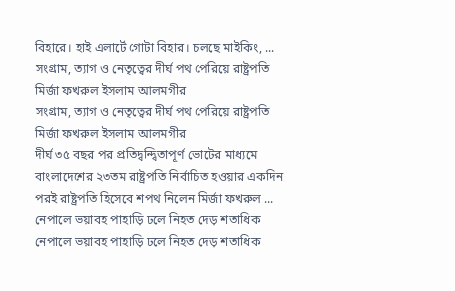বিহারে। হাই এলার্টে গোটা বিহার। চলছে মাইকিং, ...
সংগ্রাম, ত্যাগ ও নেতৃত্বের দীর্ঘ পথ পেরিয়ে রাষ্ট্রপতি মির্জা ফখরুল ইসলাম আলমগীর
সংগ্রাম, ত্যাগ ও নেতৃত্বের দীর্ঘ পথ পেরিয়ে রাষ্ট্রপতি মির্জা ফখরুল ইসলাম আলমগীর
দীর্ঘ ৩৫ বছর পর প্রতিদ্বন্দ্বিতাপূর্ণ ভোটের মাধ্যমে বাংলাদেশের ২৩তম রাষ্ট্রপতি নির্বাচিত হওয়ার একদিন পরই রাষ্ট্রপতি হিসেবে শপথ নিলেন মির্জা ফখরুল ...
নেপালে ভয়াবহ পাহাড়ি ঢলে নিহত দেড় শতাধিক
নেপালে ভয়াবহ পাহাড়ি ঢলে নিহত দেড় শতাধিক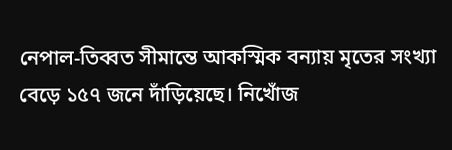নেপাল-তিব্বত সীমান্তে আকস্মিক বন্যায় মৃতের সংখ্যা বেড়ে ১৫৭ জনে দাঁড়িয়েছে। নিখোঁজ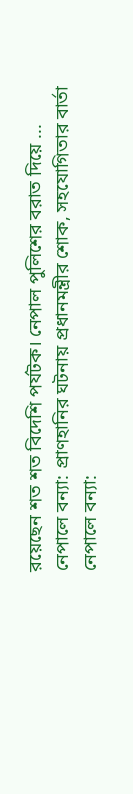রয়েছেন শত শত বিদেশি পর্যটক। নেপাল পুলিশের বরাত দিয়ে ...
নেপালে বন্যা: প্রাণহানির ঘটনায় প্রধানমন্ত্রীর শোক, সহযোগিতার বার্তা
নেপালে বন্যা: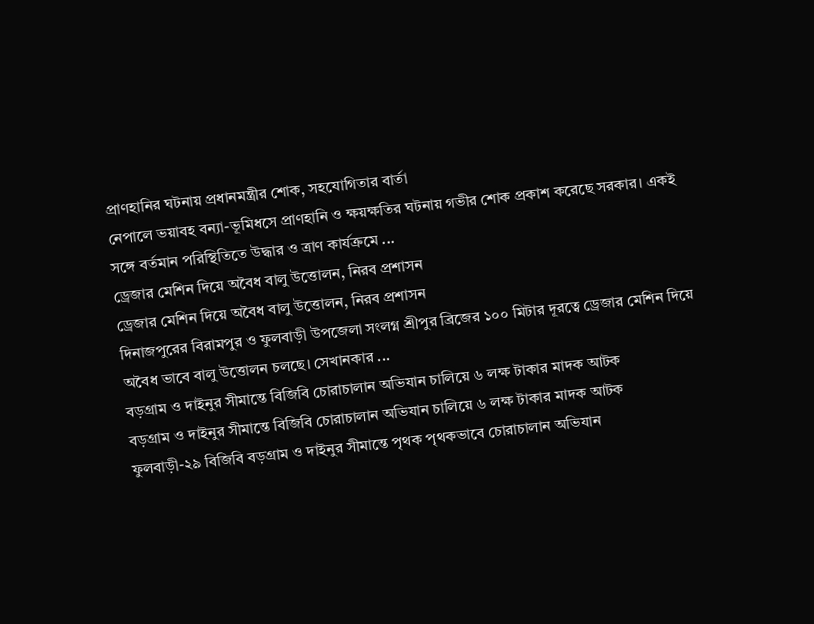প্রাণহানির ঘটনায় প্রধানমন্ত্রীর শোক, সহযোগিতার বার্তা
নেপালে ভয়াবহ বন্যা-ভূমিধসে প্রাণহানি ও ক্ষয়ক্ষতির ঘটনায় গভীর শোক প্রকাশ করেছে সরকার। একই সঙ্গে বর্তমান পরিস্থিতিতে উদ্ধার ও ত্রাণ কার্যক্রমে ...
ড্রেজার মেশিন দিয়ে অবৈধ বালু উত্তোলন, নিরব প্রশাসন
ড্রেজার মেশিন দিয়ে অবৈধ বালু উত্তোলন, নিরব প্রশাসন
দিনাজপুরের বিরামপুর ও ফুলবাড়ী উপজেলা সংলগ্ন শ্রীপুর ব্রিজের ১০০ মিটার দূরত্বে ড্রেজার মেশিন দিয়ে অবৈধ ভাবে বালু উত্তোলন চলছে। সেখানকার ...
বড়গ্রাম ও দাইনুর সীমান্তে বিজিবি চোরাচালান অভিযান চালিয়ে ৬ লক্ষ টাকার মাদক আটক
বড়গ্রাম ও দাইনুর সীমান্তে বিজিবি চোরাচালান অভিযান চালিয়ে ৬ লক্ষ টাকার মাদক আটক
ফুলবাড়ী-২৯ বিজিবি বড়গ্রাম ও দাইনুর সীমান্তে পৃথক পৃথকভাবে চোরাচালান অভিযান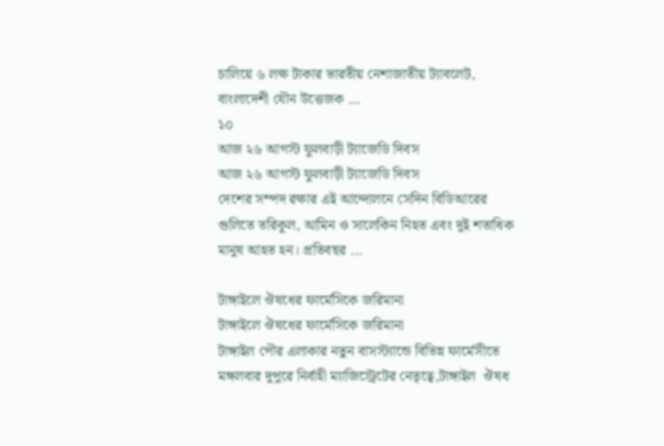চালিয়ে ৬ লক্ষ টাকার ভারতীয় নেশাজাতীয় ট্যাবলেট, বাংলাদেশী যৌন উত্তেজক ...
১০
আজ ২৬ আগস্ট ফুলবাড়ী ট্যাজেডি দিবস
আজ ২৬ আগস্ট ফুলবাড়ী ট্যাজেডি দিবস
দেশের সম্পদ রক্ষার এই আন্দোলনে সেদিন বিডিআরের গুলিতে তরিকুল, আমিন ও সালেকিন নিহত এবং দুই শতাধিক মানুষ আহত হন। প্রতিবছর ...

টাঙ্গাইলে ঔষধের ফার্মেসিকে জরিমানা
টাঙ্গাইলে ঔষধের ফার্মেসিকে জরিমানা
টাঙ্গাইল পৌর এলাকার নতুন বাসস্ট্যান্ডে বিভিন্ন ফার্মেসীতে মঙ্গলবার দুপুরে নির্বাহী ম্যাজিস্ট্রেটের নেতৃত্বে,টাঙ্গাইল  ঔষধ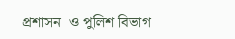প্রশাসন  ও পুলিশ বিভাগ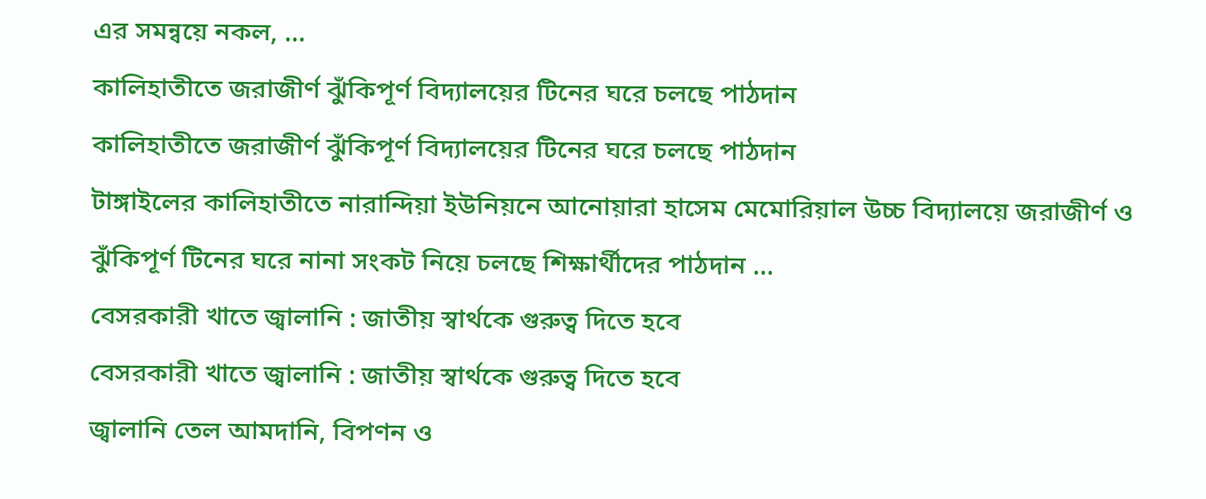এর সমন্বয়ে নকল, ...
কালিহাতীতে জরাজীর্ণ ঝুঁকিপূর্ণ বিদ্যালয়ের টিনের ঘরে চলছে পাঠদান
কালিহাতীতে জরাজীর্ণ ঝুঁকিপূর্ণ বিদ্যালয়ের টিনের ঘরে চলছে পাঠদান
টাঙ্গাইলের কালিহাতীতে নারান্দিয়া ইউনিয়নে আনোয়ারা হাসেম মেমোরিয়াল উচ্চ বিদ্যালয়ে জরাজীর্ণ ও ঝুঁকিপূর্ণ টিনের ঘরে নানা সংকট নিয়ে চলছে শিক্ষার্থীদের পাঠদান ...
বেসরকারী খাতে জ্বালানি : জাতীয় স্বার্থকে গুরুত্ব দিতে হবে
বেসরকারী খাতে জ্বালানি : জাতীয় স্বার্থকে গুরুত্ব দিতে হবে
জ্বালানি তেল আমদানি, বিপণন ও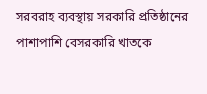সরবরাহ ব্যবস্থায় সরকারি প্রতিষ্ঠানের পাশাপাশি বেসরকারি খাতকে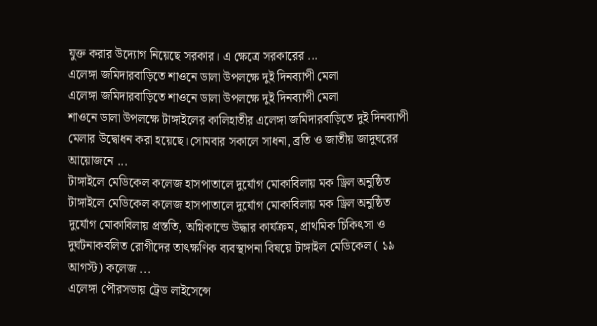যুক্ত করার উদ্যোগ নিয়েছে সরকার। এ ক্ষেত্রে সরকারের ...
এলেঙ্গা জমিদারবাড়িতে শাওনে ডালা উপলক্ষে দুই দিনব্যাপী মেলা
এলেঙ্গা জমিদারবাড়িতে শাওনে ডালা উপলক্ষে দুই দিনব্যাপী মেলা
শাওনে ডালা উপলক্ষে টাঙ্গাইলের কালিহাতীর এলেঙ্গা জমিদারবাড়িতে দুই দিনব্যাপী মেলার উদ্বোধন করা হয়েছে।সোমবার সকালে সাধনা, ব্রতি ও জাতীয় জাদুঘরের আয়োজনে ...
টাঙ্গাইলে মেডিকেল কলেজ হাসপাতালে দুর্যোগ মোকাবিলায় মক ড্রিল অনুষ্ঠিত
টাঙ্গাইলে মেডিকেল কলেজ হাসপাতালে দুর্যোগ মোকাবিলায় মক ড্রিল অনুষ্ঠিত
দুর্যোগ মোকাবিলায় প্রস্ততি, অগ্নিকান্ডে উদ্ধার কার্যক্রম, প্রাথমিক চিকিৎসা ও দুর্ঘটনাকবলিত রোগীদের তাৎক্ষণিক ব্যবস্থাপনা বিষয়ে টাঙ্গাইল মেডিকেল ( ১৯ আগস্ট) কলেজ ...
এলেঙ্গা পৌরসভায় ট্রেড লাইসেন্সে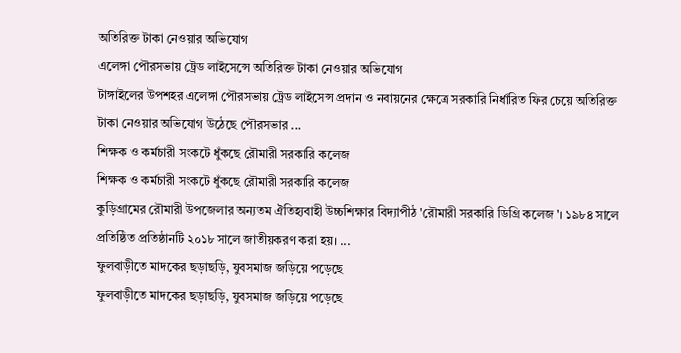অতিরিক্ত টাকা নেওয়ার অভিযোগ
এলেঙ্গা পৌরসভায় ট্রেড লাইসেন্সে অতিরিক্ত টাকা নেওয়ার অভিযোগ
টাঙ্গাইলের উপশহর এলেঙ্গা পৌরসভায় ট্রেড লাইসেন্স প্রদান ও নবায়নের ক্ষেত্রে সরকারি নির্ধারিত ফির চেয়ে অতিরিক্ত টাকা নেওয়ার অভিযোগ উঠেছে পৌরসভার ...
শিক্ষক ও কর্মচারী সংকটে ধুঁকছে রৌমারী সরকারি কলেজ
শিক্ষক ও কর্মচারী সংকটে ধুঁকছে রৌমারী সরকারি কলেজ
কুড়িগ্রামের রৌমারী উপজেলার অন্যতম ঐতিহ্যবাহী উচ্চশিক্ষার বিদ্যাপীঠ 'রৌমারী সরকারি ডিগ্রি কলেজ'। ১৯৮৪ সালে প্রতিষ্ঠিত প্রতিষ্ঠানটি ২০১৮ সালে জাতীয়করণ করা হয়। ...
ফুলবাড়ীতে মাদকের ছড়াছড়ি, যুবসমাজ জড়িয়ে পড়েছে
ফুলবাড়ীতে মাদকের ছড়াছড়ি, যুবসমাজ জড়িয়ে পড়েছে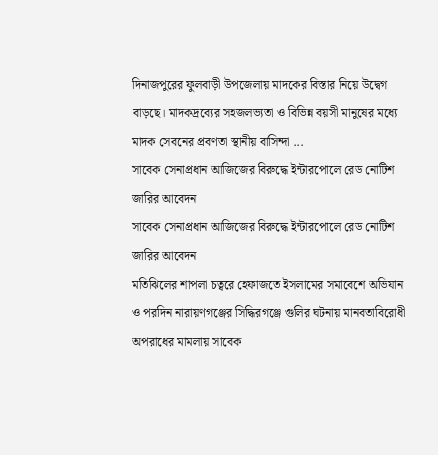দিনাজপুরের ফুলবাড়ী উপজেলায় মাদকের বিস্তার নিয়ে উদ্বেগ বাড়ছে। মাদকদ্রব্যের সহজলভ্যতা ও বিভিন্ন বয়সী মানুষের মধ্যে মাদক সেবনের প্রবণতা স্থানীয় বাসিন্দা ...
সাবেক সেনাপ্রধান আজিজের বিরুদ্ধে ইন্টারপোলে রেড নোটিশ জারির আবেদন
সাবেক সেনাপ্রধান আজিজের বিরুদ্ধে ইন্টারপোলে রেড নোটিশ জারির আবেদন
মতিঝিলের শাপলা চত্বরে হেফাজতে ইসলামের সমাবেশে অভিযান ও পরদিন নারায়ণগঞ্জের সিদ্ধিরগঞ্জে গুলির ঘটনায় মানবতাবিরোধী অপরাধের মামলায় সাবেক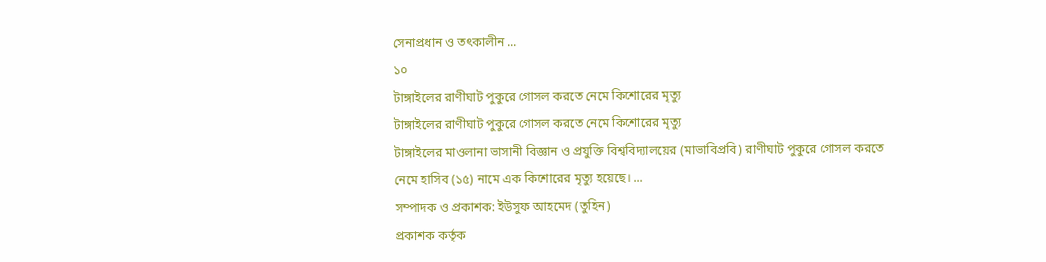সেনাপ্রধান ও তৎকালীন ...
১০
টাঙ্গাইলের রাণীঘাট পুকুরে গোসল করতে নেমে কিশোরের মৃত্যু
টাঙ্গাইলের রাণীঘাট পুকুরে গোসল করতে নেমে কিশোরের মৃত্যু
টাঙ্গাইলের মাওলানা ভাসানী বিজ্ঞান ও প্রযুক্তি বিশ্ববিদ্যালয়ের (মাভাবিপ্রবি) রাণীঘাট পুকুরে গোসল করতে নেমে হাসিব (১৫) নামে এক কিশোরের মৃত্যু হয়েছে। ...
সম্পাদক ও প্রকাশক: ইউসুফ আহমেদ (তুহিন)
প্রকাশক কর্তৃক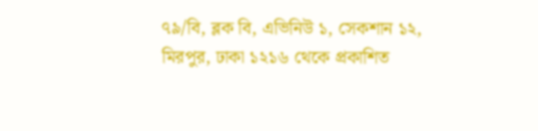৭৯/বি, ব্লক বি, এভিনিউ ১, সেকশান ১২, মিরপুর, ঢাকা ১২১৬ থেকে প্রকাশিত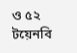ও ৫২ টয়েনবি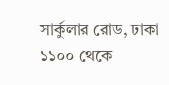সার্কুলার রোড, ঢাকা ১১০০ থেকে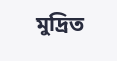মুদ্রিত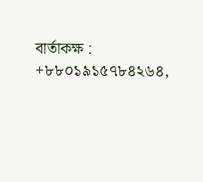বার্তাকক্ষ : +৮৮০১৯১৫৭৮৪২৬৪,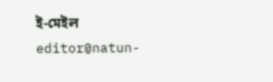ই-মেইল editor@natun-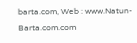barta.com, Web : www.Natun-Barta.com.com